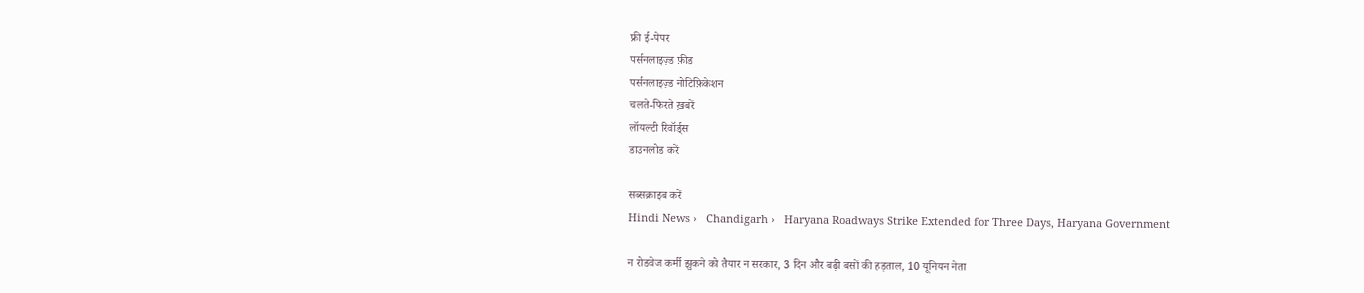फ्री ई-पेपर
पर्सनलाइज़्ड फ़ीड
पर्सनलाइज़्ड नोटिफ़िकेशन
चलते-फिरते ख़बरें
लॉयल्टी रिवॉर्ड्स
डाउनलोड करें

सब्सक्राइब करें
Hindi News ›   Chandigarh ›   Haryana Roadways Strike Extended for Three Days, Haryana Government

न रोडवेज कर्मी झुकने को तैयार न सरकार, 3 दिन और बढ़ी बसों की हड़ताल, 10 यूनियन नेता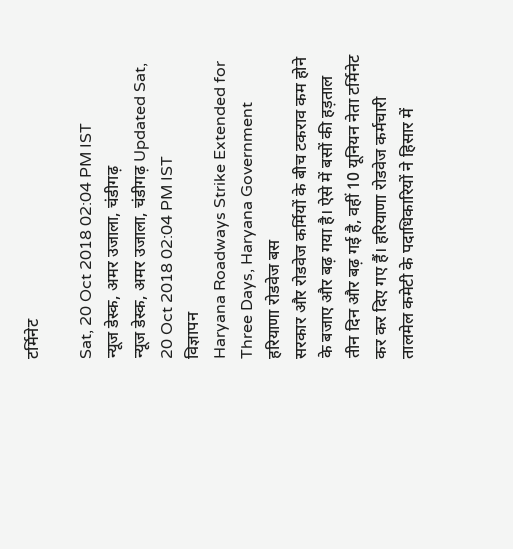टर्मिनेट

Sat, 20 Oct 2018 02:04 PM IST
न्यूज डेस्क, अमर उजाला, चंडीगढ़
न्यूज डेस्क, अमर उजाला, चंडीगढ़ Updated Sat, 20 Oct 2018 02:04 PM IST
विज्ञापन
Haryana Roadways Strike Extended for Three Days, Haryana Government
हरियाणा रोडवेज बस
सरकार और रोडवेज कर्मियों के बीच टकराव कम होने के बजाए और बढ़ गया है। ऐसे में बसों की हड़ताल तीन दिन और बढ़ गई है, वहीं 10 यूनियन नेता टर्मिनेट कर कर दिए गए हैं। हरियाणा रोडवेज कर्मचारी तालमेल कमेटी के पदाधिकारियों ने हिसार में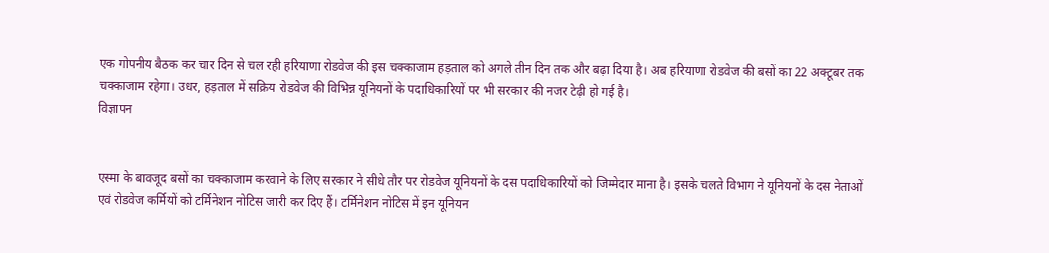एक गोपनीय बैठक कर चार दिन से चल रही हरियाणा रोडवेज की इस चक्काजाम हड़ताल को अगले तीन दिन तक और बढ़ा दिया है। अब हरियाणा रोडवेज की बसों का 22 अक्टूबर तक चक्काजाम रहेगा। उधर, हड़ताल में सक्रिय रोडवेज की विभिन्न यूनियनों के पदाधिकारियों पर भी सरकार की नजर टेढ़ी हो गई है।
विज्ञापन


एस्मा के बावजूद बसों का चक्काजाम करवाने के लिए सरकार ने सीधे तौर पर रोडवेज यूनियनों के दस पदाधिकारियों को जिम्मेदार माना है। इसके चलते विभाग ने यूनियनों के दस नेताओं एवं रोडवेज कर्मियों को टर्मिनेशन नोटिस जारी कर दिए हैं। टर्मिनेशन नोटिस में इन यूनियन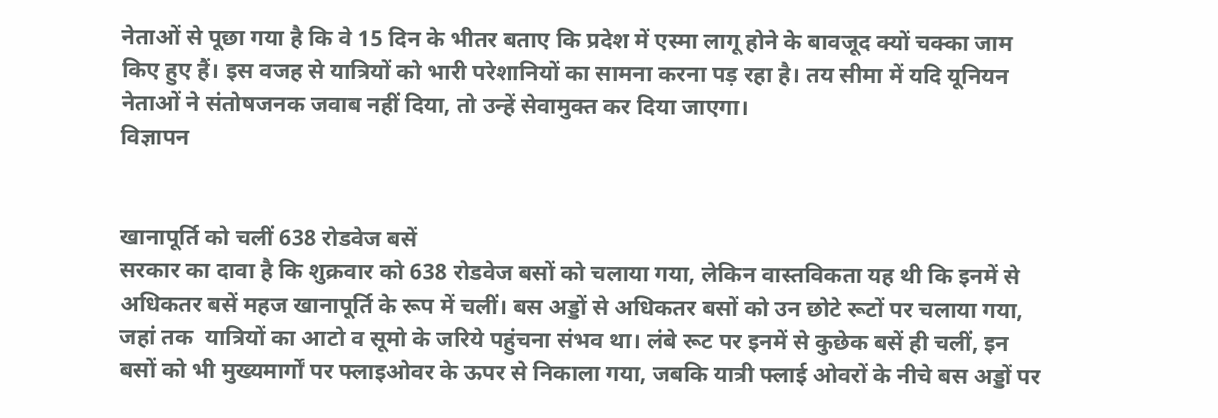नेताओं से पूछा गया है कि वे 15 दिन के भीतर बताए कि प्रदेश में एस्मा लागू होने के बावजूद क्यों चक्का जाम किए हुए हैं। इस वजह से यात्रियों को भारी परेशानियों का सामना करना पड़ रहा है। तय सीमा में यदि यूनियन नेताओं ने संतोषजनक जवाब नहीं दिया, तो उन्हें सेवामुक्त कर दिया जाएगा।
विज्ञापन


खानापूर्ति को चलीं 638 रोडवेज बसें
सरकार का दावा है कि शुक्रवार को 638 रोडवेज बसों को चलाया गया, लेकिन वास्तविकता यह थी कि इनमें से अधिकतर बसें महज खानापूर्ति के रूप में चलीं। बस अड्डों से अधिकतर बसों को उन छोटे रूटों पर चलाया गया, जहां तक  यात्रियों का आटो व सूमो के जरिये पहुंचना संभव था। लंबे रूट पर इनमें से कुछेक बसें ही चलीं, इन बसों को भी मुख्यमार्गों पर फ्लाइओवर के ऊपर से निकाला गया, जबकि यात्री फ्लाई ओवरों के नीचे बस अड्डों पर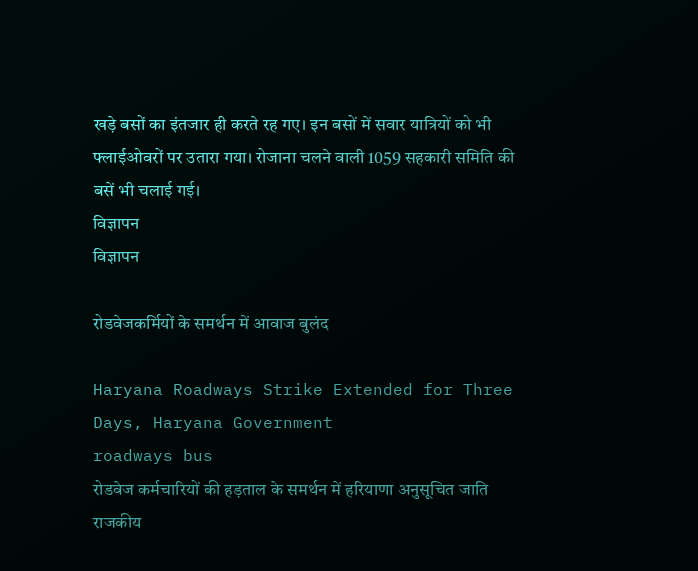खड़े बसों का इंतजार ही करते रह गए। इन बसों में सवार यात्रियों को भी फ्लाईओवरों पर उतारा गया। रोजाना चलने वाली 1059 सहकारी समिति की बसें भी चलाई गई।
विज्ञापन
विज्ञापन

रोडवेजकर्मियों के समर्थन में आवाज बुलंद

Haryana Roadways Strike Extended for Three Days, Haryana Government
roadways bus
रोडवेज कर्मचारियों की हड़ताल के समर्थन में हरियाणा अनुसूचित जाति राजकीय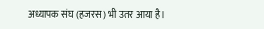अध्यापक संघ (हजरस) भी उतर आया है।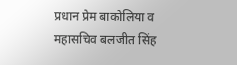प्रधान प्रेम बाकोलिया व महासचिव बलजीत सिंह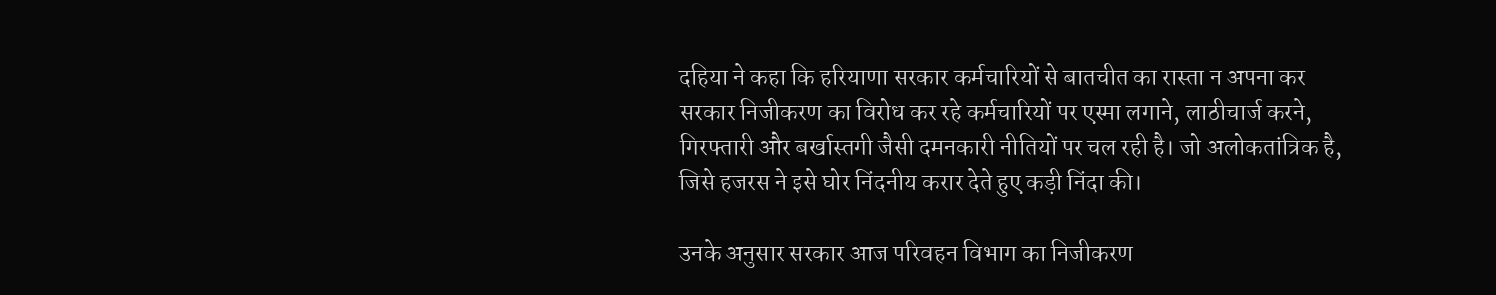दहिया ने कहा कि हरियाणा सरकार कर्मचारियों से बातचीत का रास्ता न अपना कर सरकार निजीकरण का विरोध कर रहे कर्मचारियों पर एस्मा लगाने, लाठीचार्ज करने, गिरफ्तारी और बर्खास्तगी जैसी दमनकारी नीतियों पर चल रही है। जो अलोकतांत्रिक है, जिसे हजरस ने इसे घोर निंदनीय करार देते हुए कड़ी निंदा की।

उनके अनुसार सरकार आज परिवहन विभाग का निजीकरण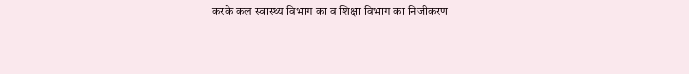करके कल स्वास्थ्य विभाग का व शिक्षा विभाग का निजीकरण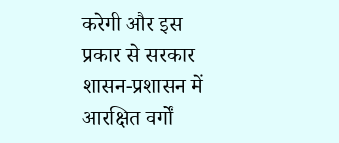करेगी और इस प्रकार से सरकार शासन-प्रशासन में आरक्षित वर्गों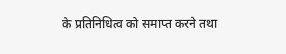के प्रतिनिधित्व को समाप्त करने तथा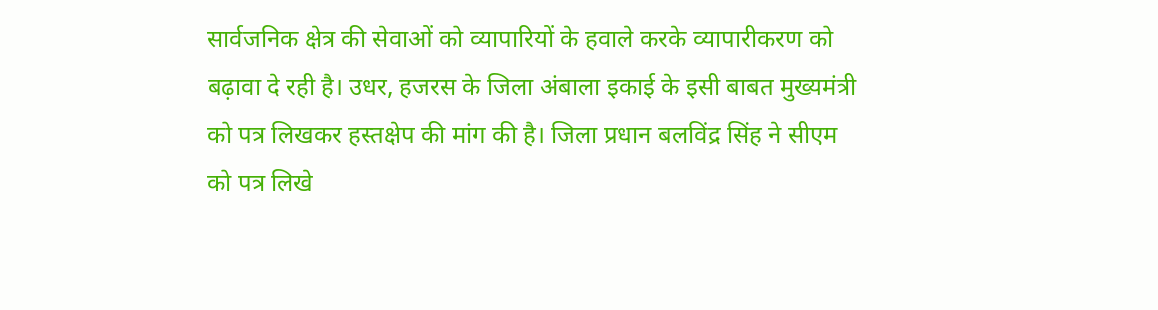सार्वजनिक क्षेत्र की सेवाओं को व्यापारियों के हवाले करके व्यापारीकरण को बढ़ावा दे रही है। उधर, हजरस के जिला अंबाला इकाई के इसी बाबत मुख्यमंत्री को पत्र लिखकर हस्तक्षेप की मांग की है। जिला प्रधान बलविंद्र सिंह ने सीएम को पत्र लिखे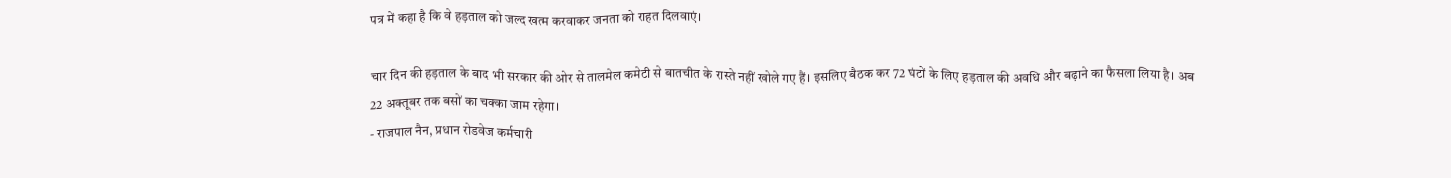पत्र में कहा है कि वे हड़ताल को जल्द खत्म करवाकर जनता को राहत दिलवाएं।

चार दिन की हड़ताल के बाद भी सरकार की ओर से तालमेल कमेटी से बातचीत के रास्ते नहीं खोले गए हैं। इसलिए बैठक कर 72 घंटों के लिए हड़ताल की अवधि और बढ़ाने का फैसला लिया है। अब 22 अक्तूबर तक बसों का चक्का जाम रहेगा।
- राजपाल नैन, प्रधान रोडवेज कर्मचारी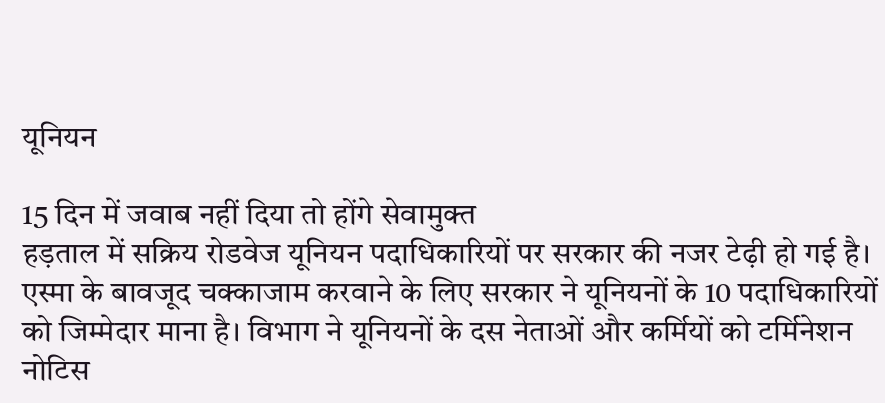यूनियन

15 दिन में जवाब नहीं दिया तो होंगे सेवामुक्त
हड़ताल में सक्रिय रोडवेज यूनियन पदाधिकारियों पर सरकार की नजर टेढ़ी हो गई है। एस्मा के बावजूद चक्काजाम करवाने के लिए सरकार ने यूनियनों के 10 पदाधिकारियों को जिम्मेदार माना है। विभाग ने यूनियनों के दस नेताओं और कर्मियों को टर्मिनेशन नोटिस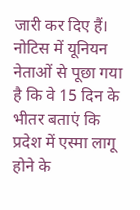जारी कर दिए हैं। नोटिस में यूनियन नेताओं से पूछा गया है कि वे 15 दिन के भीतर बताएं कि प्रदेश में एस्मा लागू होने के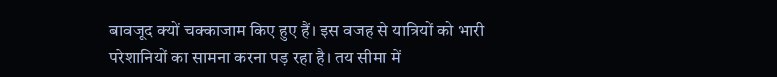बावजूद क्यों चक्काजाम किए हुए हैं। इस वजह से यात्रियों को भारी परेशानियों का सामना करना पड़ रहा है। तय सीमा में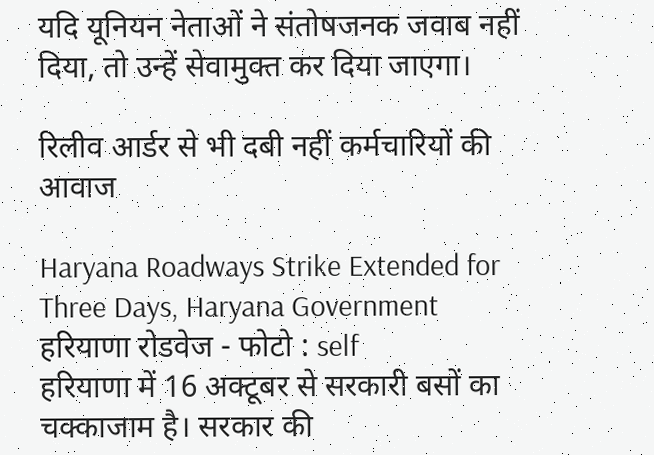यदि यूनियन नेताओं ने संतोषजनक जवाब नहीं दिया, तो उन्हें सेवामुक्त कर दिया जाएगा।

रिलीव आर्डर से भी दबी नहीं कर्मचारियों की आवाज

Haryana Roadways Strike Extended for Three Days, Haryana Government
हरियाणा रोडवेज - फोटो : self
हरियाणा में 16 अक्टूबर से सरकारी बसों का चक्काजाम है। सरकार की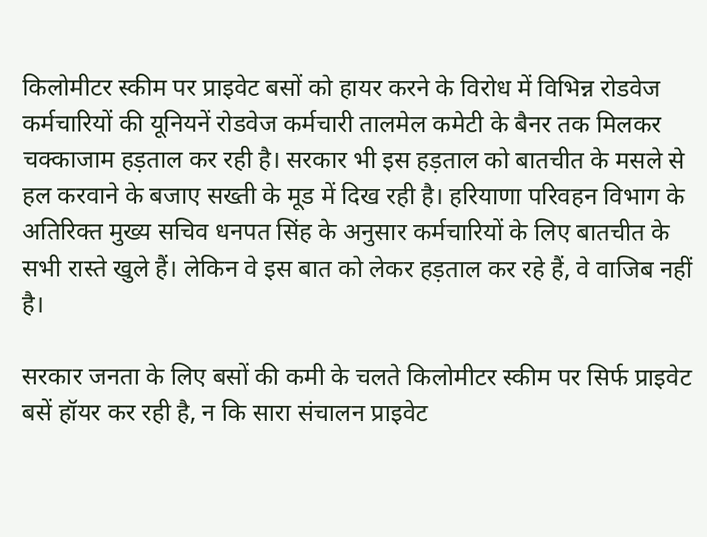किलोमीटर स्कीम पर प्राइवेट बसों को हायर करने के विरोध में विभिन्न रोडवेज कर्मचारियों की यूनियनें रोडवेज कर्मचारी तालमेल कमेटी के बैनर तक मिलकर चक्काजाम हड़ताल कर रही है। सरकार भी इस हड़ताल को बातचीत के मसले से हल करवाने के बजाए सख्ती के मूड में दिख रही है। हरियाणा परिवहन विभाग के अतिरिक्त मुख्य सचिव धनपत सिंह के अनुसार कर्मचारियों के लिए बातचीत के सभी रास्ते खुले हैं। लेकिन वे इस बात को लेकर हड़ताल कर रहे हैं, वे वाजिब नहीं है।

सरकार जनता के लिए बसों की कमी के चलते किलोमीटर स्कीम पर सिर्फ प्राइवेट बसें हॉयर कर रही है, न कि सारा संचालन प्राइवेट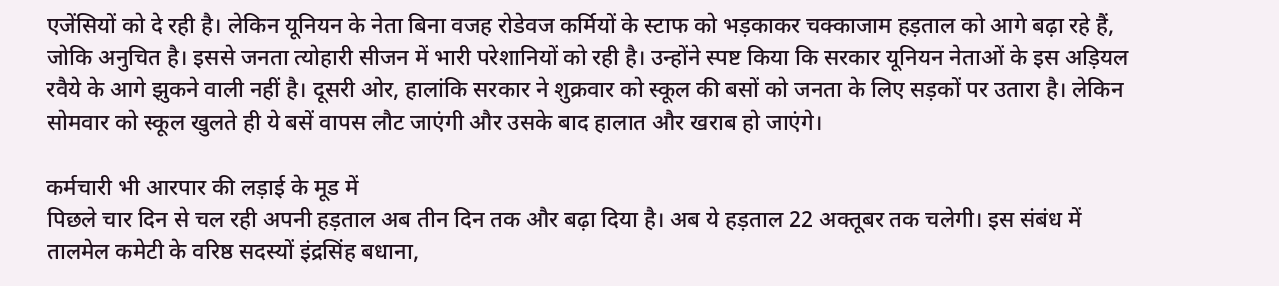एजेंसियों को दे रही है। लेकिन यूनियन के नेता बिना वजह रोडेवज कर्मियों के स्टाफ को भड़काकर चक्काजाम हड़ताल को आगे बढ़ा रहे हैं, जोकि अनुचित है। इससे जनता त्योहारी सीजन में भारी परेशानियों को रही है। उन्होंने स्पष्ट किया कि सरकार यूनियन नेताओं के इस अड़ियल रवैये के आगे झुकने वाली नहीं है। दूसरी ओर, हालांकि सरकार ने शुक्रवार को स्कूल की बसों को जनता के लिए सड़कों पर उतारा है। लेकिन सोमवार को स्कूल खुलते ही ये बसें वापस लौट जाएंगी और उसके बाद हालात और खराब हो जाएंगे।

कर्मचारी भी आरपार की लड़ाई के मूड में
पिछले चार दिन से चल रही अपनी हड़ताल अब तीन दिन तक और बढ़ा दिया है। अब ये हड़ताल 22 अक्तूबर तक चलेगी। इस संबंध में तालमेल कमेटी के वरिष्ठ सदस्यों इंद्रसिंह बधाना,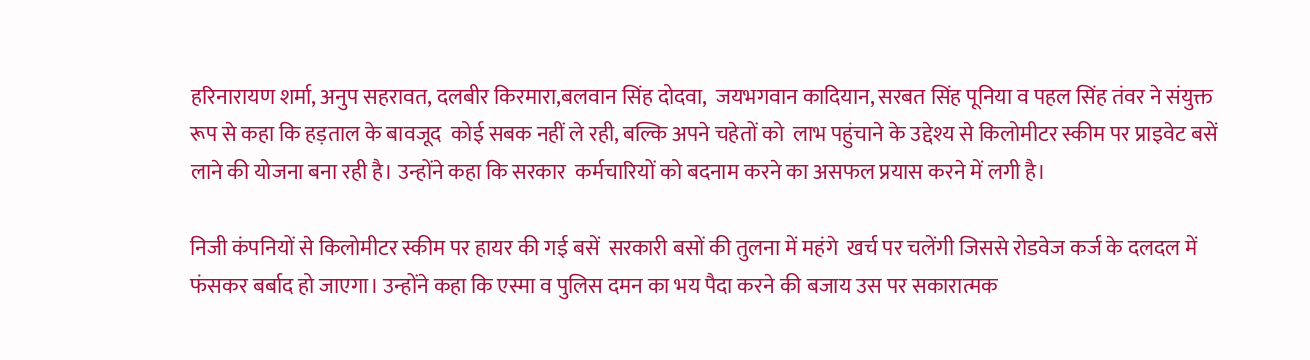हरिनारायण शर्मा, अनुप सहरावत, दलबीर किरमारा,बलवान सिंह दोदवा,  जयभगवान कादियान, सरबत सिंह पूनिया व पहल सिंह तंवर ने संयुक्त रूप से कहा कि हड़ताल के बावजूद  कोई सबक नहीं ले रही, बल्कि अपने चहेतों को  लाभ पहुंचाने के उद्देश्य से किलोमीटर स्कीम पर प्राइवेट बसें लाने की योजना बना रही है। उन्होंने कहा कि सरकार  कर्मचारियों को बदनाम करने का असफल प्रयास करने में लगी है।

निजी कंपनियों से किलोमीटर स्कीम पर हायर की गई बसें  सरकारी बसों की तुलना में महंगे  खर्च पर चलेंगी जिससे रोडवेज कर्ज के दलदल में फंसकर बर्बाद हो जाएगा। उन्होंने कहा कि एस्मा व पुलिस दमन का भय पैदा करने की बजाय उस पर सकारात्मक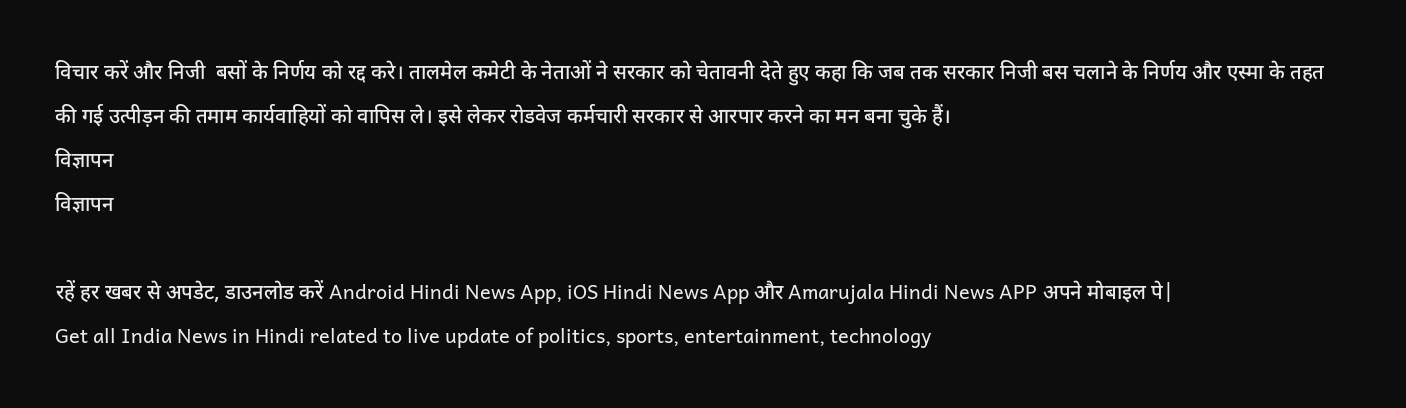विचार करें और निजी  बसों के निर्णय को रद्द करे। तालमेल कमेटी के नेताओं ने सरकार को चेतावनी देते हुए कहा कि जब तक सरकार निजी बस चलाने के निर्णय और एस्मा के तहत की गई उत्पीड़न की तमाम कार्यवाहियों को वापिस ले। इसे लेकर रोडवेज कर्मचारी सरकार से आरपार करने का मन बना चुके हैं।
विज्ञापन
विज्ञापन

रहें हर खबर से अपडेट, डाउनलोड करें Android Hindi News App, iOS Hindi News App और Amarujala Hindi News APP अपने मोबाइल पे|
Get all India News in Hindi related to live update of politics, sports, entertainment, technology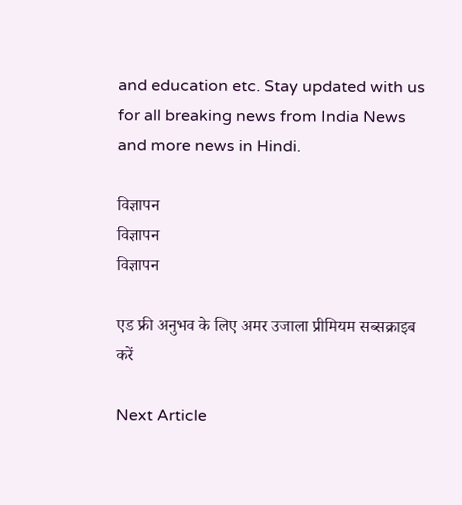and education etc. Stay updated with us for all breaking news from India News and more news in Hindi.

विज्ञापन
विज्ञापन
विज्ञापन

एड फ्री अनुभव के लिए अमर उजाला प्रीमियम सब्सक्राइब करें

Next Article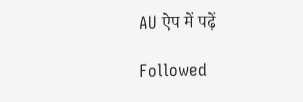AU ऐप में पढ़ें

Followed